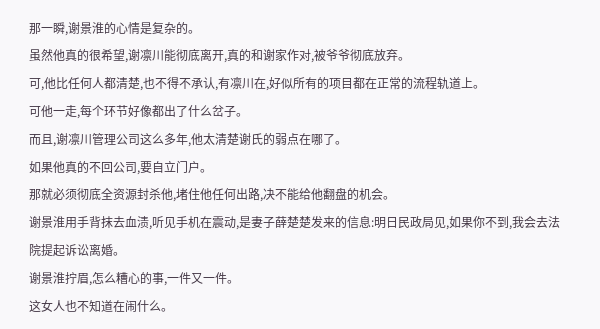那一瞬,谢景淮的心情是复杂的。
虽然他真的很希望,谢凛川能彻底离开,真的和谢家作对,被爷爷彻底放弃。
可,他比任何人都清楚,也不得不承认,有凛川在,好似所有的项目都在正常的流程轨道上。
可他一走,每个环节好像都出了什么岔子。
而且,谢凛川管理公司这么多年,他太清楚谢氏的弱点在哪了。
如果他真的不回公司,要自立门户。
那就必须彻底全资源封杀他,堵住他任何出路,决不能给他翻盘的机会。
谢景淮用手背抹去血渍,听见手机在震动,是妻子薛楚楚发来的信息:明日民政局见,如果你不到,我会去法院提起诉讼离婚。
谢景淮拧眉,怎么糟心的事,一件又一件。
这女人也不知道在闹什么。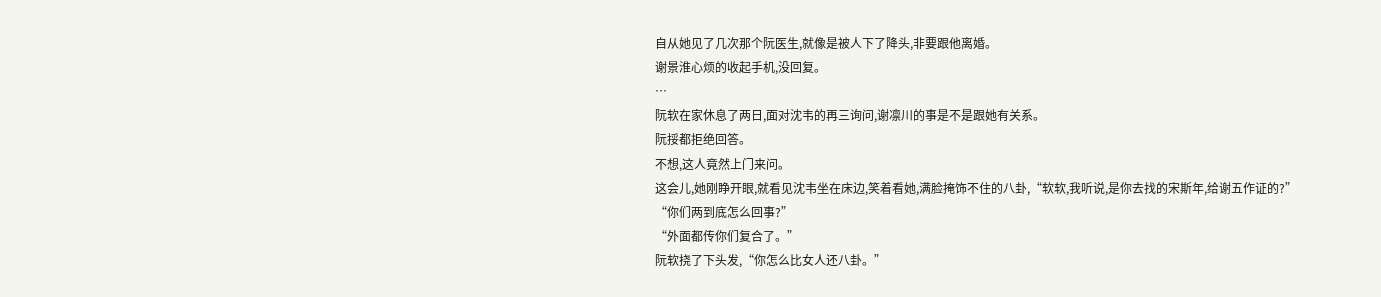自从她见了几次那个阮医生,就像是被人下了降头,非要跟他离婚。
谢景淮心烦的收起手机,没回复。
…
阮软在家休息了两日,面对沈韦的再三询问,谢凛川的事是不是跟她有关系。
阮挼都拒绝回答。
不想,这人竟然上门来问。
这会儿,她刚睁开眼,就看见沈韦坐在床边,笑着看她,满脸掩饰不住的八卦,“软软,我听说,是你去找的宋斯年,给谢五作证的?”
“你们两到底怎么回事?”
“外面都传你们复合了。”
阮软挠了下头发,“你怎么比女人还八卦。”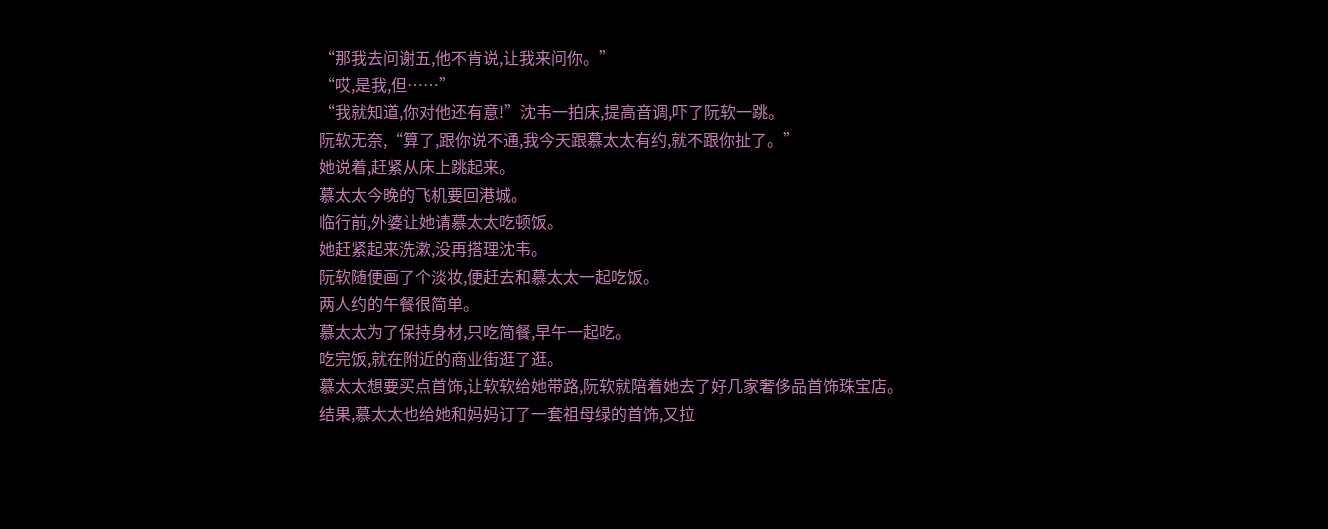“那我去问谢五,他不肯说,让我来问你。”
“哎,是我,但……”
“我就知道,你对他还有意!”沈韦一拍床,提高音调,吓了阮软一跳。
阮软无奈,“算了,跟你说不通,我今天跟慕太太有约,就不跟你扯了。”
她说着,赶紧从床上跳起来。
慕太太今晚的飞机要回港城。
临行前,外婆让她请慕太太吃顿饭。
她赶紧起来洗漱,没再搭理沈韦。
阮软随便画了个淡妆,便赶去和慕太太一起吃饭。
两人约的午餐很简单。
慕太太为了保持身材,只吃简餐,早午一起吃。
吃完饭,就在附近的商业街逛了逛。
慕太太想要买点首饰,让软软给她带路,阮软就陪着她去了好几家奢侈品首饰珠宝店。
结果,慕太太也给她和妈妈订了一套祖母绿的首饰,又拉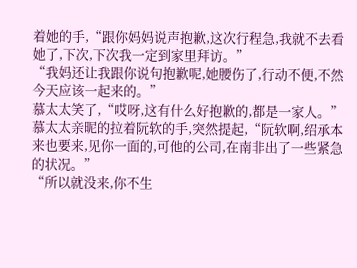着她的手,“跟你妈妈说声抱歉,这次行程急,我就不去看她了,下次,下次我一定到家里拜访。”
“我妈还让我跟你说句抱歉呢,她腰伤了,行动不便,不然今天应该一起来的。”
慕太太笑了,“哎呀,这有什么好抱歉的,都是一家人。”
慕太太亲昵的拉着阮软的手,突然提起,“阮软啊,绍承本来也要来,见你一面的,可他的公司,在南非出了一些紧急的状况。”
“所以就没来,你不生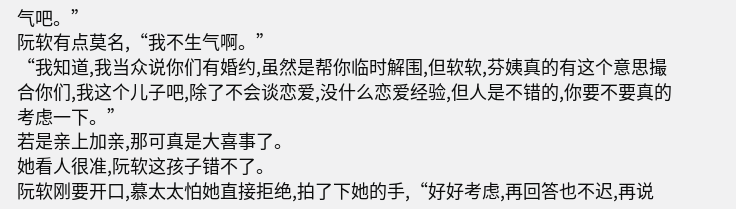气吧。”
阮软有点莫名,“我不生气啊。”
“我知道,我当众说你们有婚约,虽然是帮你临时解围,但软软,芬姨真的有这个意思撮合你们,我这个儿子吧,除了不会谈恋爱,没什么恋爱经验,但人是不错的,你要不要真的考虑一下。”
若是亲上加亲,那可真是大喜事了。
她看人很准,阮软这孩子错不了。
阮软刚要开口,慕太太怕她直接拒绝,拍了下她的手,“好好考虑,再回答也不迟,再说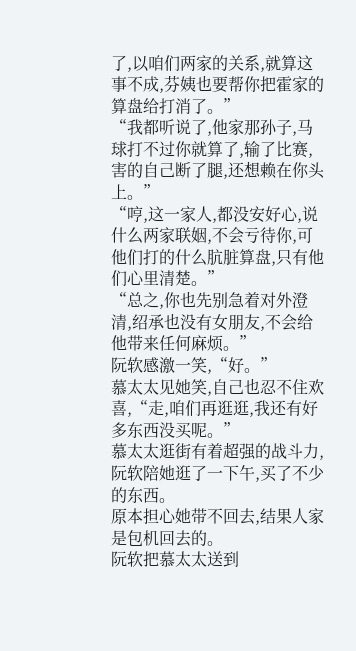了,以咱们两家的关系,就算这事不成,芬姨也要帮你把霍家的算盘给打消了。”
“我都听说了,他家那孙子,马球打不过你就算了,输了比赛,害的自己断了腿,还想赖在你头上。”
“哼,这一家人,都没安好心,说什么两家联姻,不会亏待你,可他们打的什么肮脏算盘,只有他们心里清楚。”
“总之,你也先别急着对外澄清,绍承也没有女朋友,不会给他带来任何麻烦。”
阮软感激一笑,“好。”
慕太太见她笑,自己也忍不住欢喜,“走,咱们再逛逛,我还有好多东西没买呢。”
慕太太逛街有着超强的战斗力,阮软陪她逛了一下午,买了不少的东西。
原本担心她带不回去,结果人家是包机回去的。
阮软把慕太太送到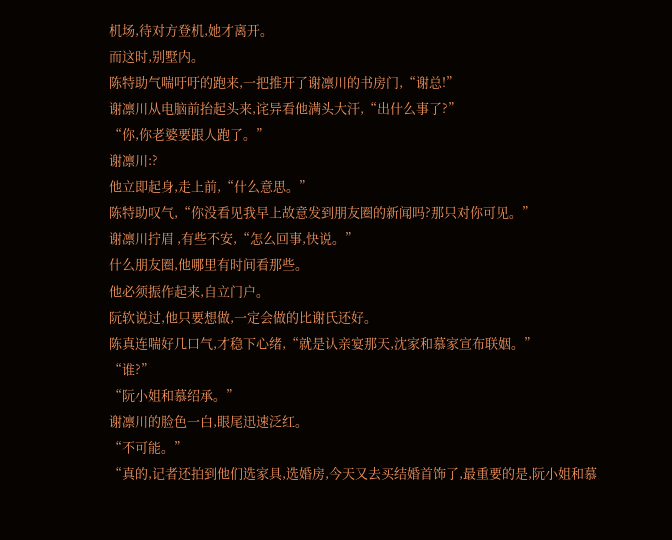机场,待对方登机,她才离开。
而这时,别墅内。
陈特助气喘吁吁的跑来,一把推开了谢凛川的书房门,“谢总!”
谢凛川从电脑前抬起头来,诧异看他满头大汗,“出什么事了?”
“你,你老婆要跟人跑了。”
谢凛川:?
他立即起身,走上前,“什么意思。”
陈特助叹气,“你没看见我早上故意发到朋友圈的新闻吗?那只对你可见。”
谢凛川拧眉 ,有些不安,“怎么回事,快说。”
什么朋友圈,他哪里有时间看那些。
他必须振作起来,自立门户。
阮软说过,他只要想做,一定会做的比谢氏还好。
陈真连喘好几口气,才稳下心绪,“就是认亲宴那天,沈家和慕家宣布联姻。”
“谁?”
“阮小姐和慕绍承。”
谢凛川的脸色一白,眼尾迅速泛红。
“不可能。”
“真的,记者还拍到他们选家具,选婚房,今天又去买结婚首饰了,最重要的是,阮小姐和慕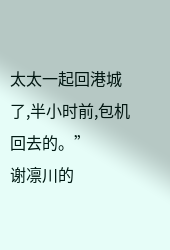太太一起回港城了,半小时前,包机回去的。”
谢凛川的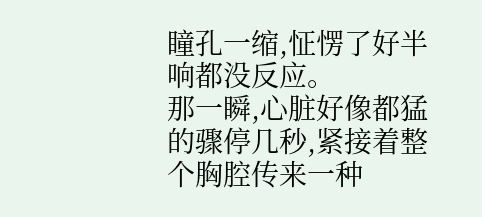瞳孔一缩,怔愣了好半响都没反应。
那一瞬,心脏好像都猛的骤停几秒,紧接着整个胸腔传来一种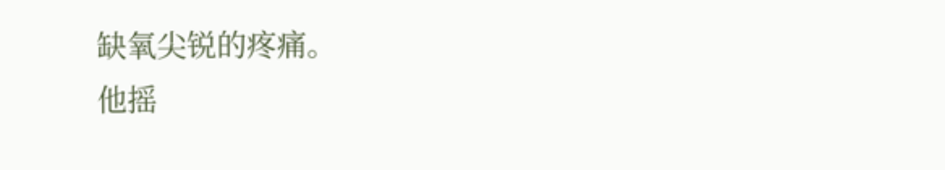缺氧尖锐的疼痛。
他摇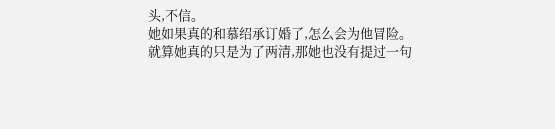头,不信。
她如果真的和慕绍承订婚了,怎么会为他冒险。
就算她真的只是为了两清,那她也没有提过一句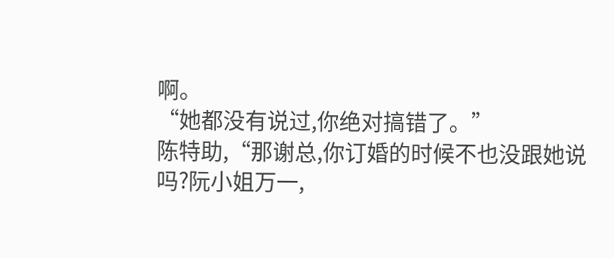啊。
“她都没有说过,你绝对搞错了。”
陈特助,“那谢总,你订婚的时候不也没跟她说吗?阮小姐万一,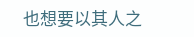也想要以其人之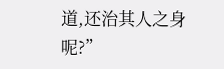道,还治其人之身呢?”